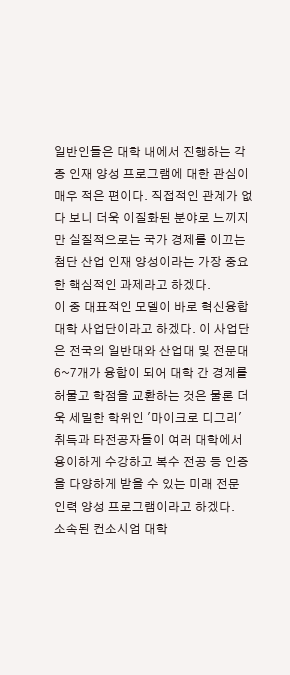일반인들은 대학 내에서 진행하는 각종 인재 양성 프로그램에 대한 관심이 매우 적은 편이다. 직접적인 관계가 없다 보니 더욱 이질화된 분야로 느끼지만 실질적으로는 국가 경제를 이끄는 첨단 산업 인재 양성이라는 가장 중요한 핵심적인 과제라고 하겠다.
이 중 대표적인 모델이 바로 혁신융합대학 사업단이라고 하겠다. 이 사업단은 전국의 일반대와 산업대 및 전문대 6~7개가 융합이 되어 대학 간 경계를 허물고 학점을 교환하는 것은 물론 더욱 세밀한 학위인 '마이크로 디그리' 취득과 타전공자들이 여러 대학에서 용이하게 수강하고 복수 전공 등 인증을 다양하게 받을 수 있는 미래 전문 인력 양성 프로그램이라고 하겠다.
소속된 컨소시엄 대학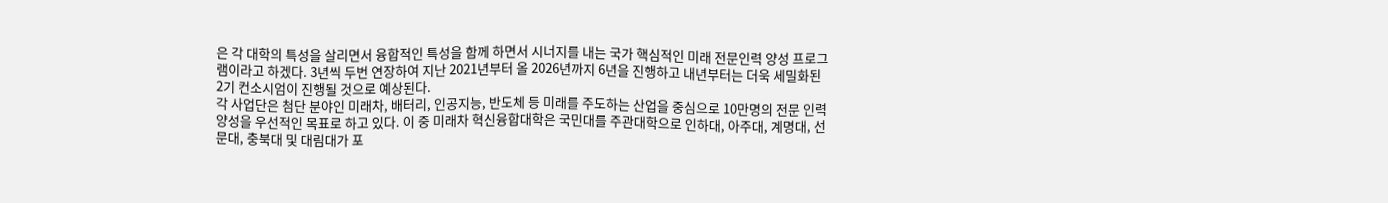은 각 대학의 특성을 살리면서 융합적인 특성을 함께 하면서 시너지를 내는 국가 핵심적인 미래 전문인력 양성 프로그램이라고 하겠다. 3년씩 두번 연장하여 지난 2021년부터 올 2026년까지 6년을 진행하고 내년부터는 더욱 세밀화된 2기 컨소시엄이 진행될 것으로 예상된다.
각 사업단은 첨단 분야인 미래차, 배터리, 인공지능, 반도체 등 미래를 주도하는 산업을 중심으로 10만명의 전문 인력 양성을 우선적인 목표로 하고 있다. 이 중 미래차 혁신융합대학은 국민대를 주관대학으로 인하대, 아주대, 계명대, 선문대, 충북대 및 대림대가 포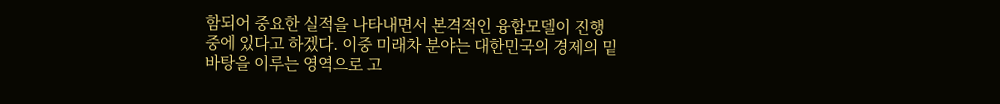함되어 중요한 실적을 나타내면서 본격적인 융합모델이 진행 중에 있다고 하겠다. 이중 미래차 분야는 대한민국의 경제의 밑바탕을 이루는 영역으로 고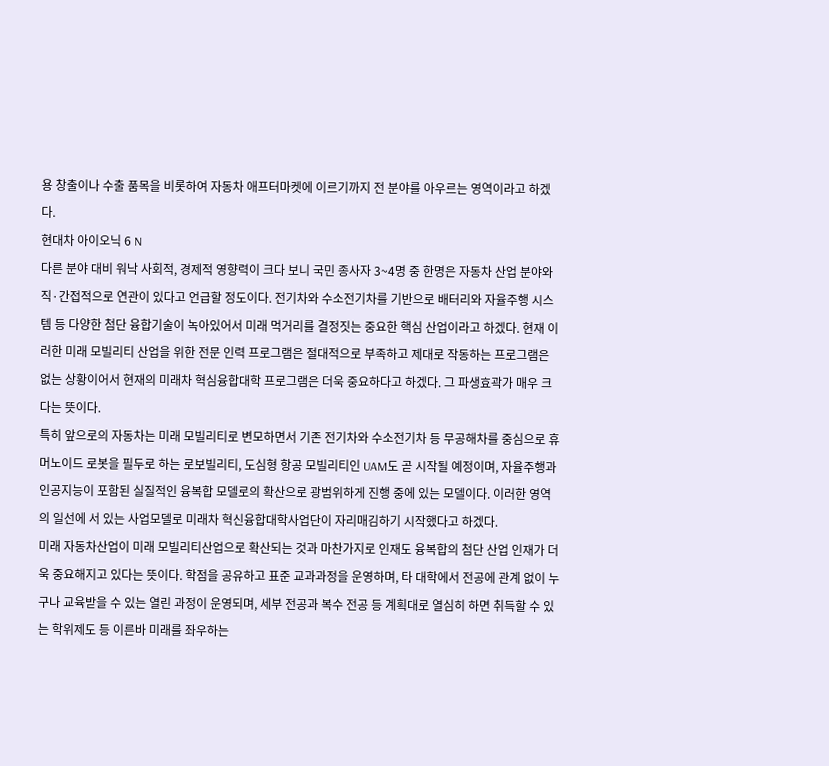용 창출이나 수출 품목을 비롯하여 자동차 애프터마켓에 이르기까지 전 분야를 아우르는 영역이라고 하겠다.
현대차 아이오닉 6 N
다른 분야 대비 워낙 사회적, 경제적 영향력이 크다 보니 국민 종사자 3~4명 중 한명은 자동차 산업 분야와 직·간접적으로 연관이 있다고 언급할 정도이다. 전기차와 수소전기차를 기반으로 배터리와 자율주행 시스템 등 다양한 첨단 융합기술이 녹아있어서 미래 먹거리를 결정짓는 중요한 핵심 산업이라고 하겠다. 현재 이러한 미래 모빌리티 산업을 위한 전문 인력 프로그램은 절대적으로 부족하고 제대로 작동하는 프로그램은 없는 상황이어서 현재의 미래차 혁심융합대학 프로그램은 더욱 중요하다고 하겠다. 그 파생효곽가 매우 크다는 뜻이다.
특히 앞으로의 자동차는 미래 모빌리티로 변모하면서 기존 전기차와 수소전기차 등 무공해차를 중심으로 휴머노이드 로봇을 필두로 하는 로보빌리티, 도심형 항공 모빌리티인 UAM도 곧 시작될 예정이며, 자율주행과 인공지능이 포함된 실질적인 융복합 모델로의 확산으로 광범위하게 진행 중에 있는 모델이다. 이러한 영역의 일선에 서 있는 사업모델로 미래차 혁신융합대학사업단이 자리매김하기 시작했다고 하겠다.
미래 자동차산업이 미래 모빌리티산업으로 확산되는 것과 마찬가지로 인재도 융복합의 첨단 산업 인재가 더욱 중요해지고 있다는 뜻이다. 학점을 공유하고 표준 교과과정을 운영하며, 타 대학에서 전공에 관계 없이 누구나 교육받을 수 있는 열린 과정이 운영되며, 세부 전공과 복수 전공 등 계획대로 열심히 하면 취득할 수 있는 학위제도 등 이른바 미래를 좌우하는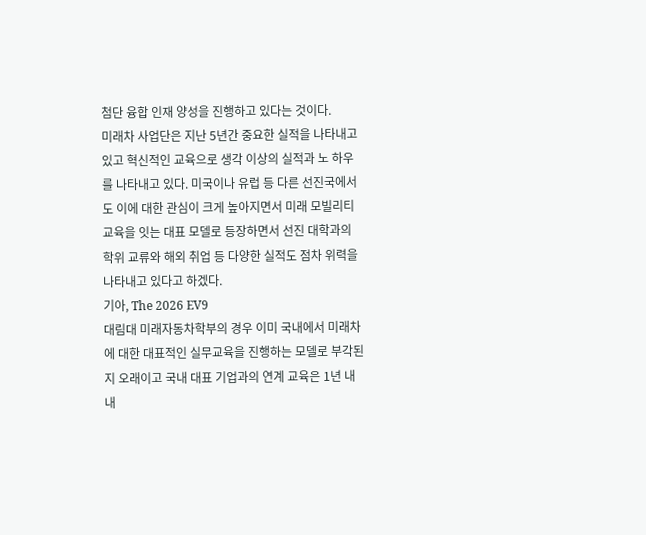첨단 융합 인재 양성을 진행하고 있다는 것이다.
미래차 사업단은 지난 5년간 중요한 실적을 나타내고 있고 혁신적인 교육으로 생각 이상의 실적과 노 하우를 나타내고 있다. 미국이나 유럽 등 다른 선진국에서도 이에 대한 관심이 크게 높아지면서 미래 모빌리티 교육을 잇는 대표 모델로 등장하면서 선진 대학과의 학위 교류와 해외 취업 등 다양한 실적도 점차 위력을 나타내고 있다고 하겠다.
기아, The 2026 EV9
대림대 미래자동차학부의 경우 이미 국내에서 미래차에 대한 대표적인 실무교육을 진행하는 모델로 부각된 지 오래이고 국내 대표 기업과의 연계 교육은 1년 내내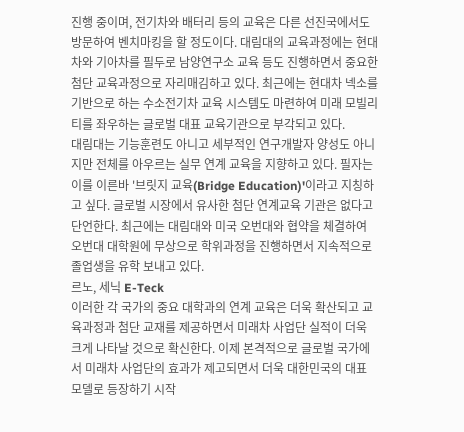진행 중이며, 전기차와 배터리 등의 교육은 다른 선진국에서도 방문하여 벤치마킹을 할 정도이다. 대림대의 교육과정에는 현대차와 기아차를 필두로 남양연구소 교육 등도 진행하면서 중요한 첨단 교육과정으로 자리매김하고 있다. 최근에는 현대차 넥소를 기반으로 하는 수소전기차 교육 시스템도 마련하여 미래 모빌리티를 좌우하는 글로벌 대표 교육기관으로 부각되고 있다.
대림대는 기능훈련도 아니고 세부적인 연구개발자 양성도 아니지만 전체를 아우르는 실무 연계 교육을 지향하고 있다. 필자는 이를 이른바 '브릿지 교육(Bridge Education)'이라고 지칭하고 싶다. 글로벌 시장에서 유사한 첨단 연계교육 기관은 없다고 단언한다. 최근에는 대림대와 미국 오번대와 협약을 체결하여 오번대 대학원에 무상으로 학위과정을 진행하면서 지속적으로 졸업생을 유학 보내고 있다.
르노, 세닉 E-Teck
이러한 각 국가의 중요 대학과의 연계 교육은 더욱 확산되고 교육과정과 첨단 교재를 제공하면서 미래차 사업단 실적이 더욱 크게 나타날 것으로 확신한다. 이제 본격적으로 글로벌 국가에서 미래차 사업단의 효과가 제고되면서 더욱 대한민국의 대표 모델로 등장하기 시작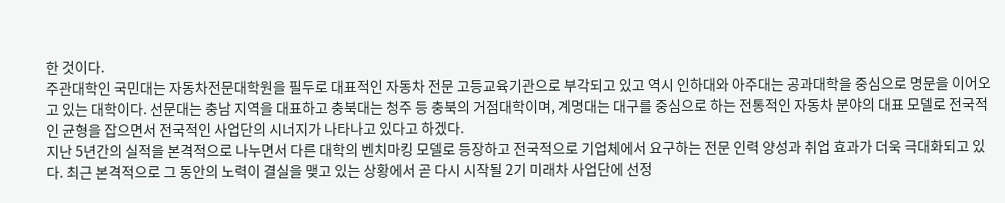한 것이다.
주관대학인 국민대는 자동차전문대학원을 필두로 대표적인 자동차 전문 고등교육기관으로 부각되고 있고 역시 인하대와 아주대는 공과대학을 중심으로 명문을 이어오고 있는 대학이다. 선문대는 충남 지역을 대표하고 충북대는 청주 등 충북의 거점대학이며, 계명대는 대구를 중심으로 하는 전통적인 자동차 분야의 대표 모델로 전국적인 균형을 잡으면서 전국적인 사업단의 시너지가 나타나고 있다고 하겠다.
지난 5년간의 실적을 본격적으로 나누면서 다른 대학의 벤치마킹 모델로 등장하고 전국적으로 기업체에서 요구하는 전문 인력 양성과 취업 효과가 더욱 극대화되고 있다. 최근 본격적으로 그 동안의 노력이 결실을 맺고 있는 상황에서 곧 다시 시작될 2기 미래차 사업단에 선정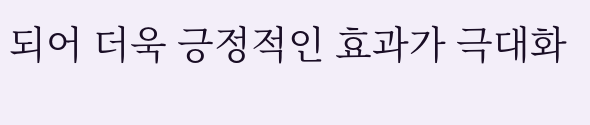되어 더욱 긍정적인 효과가 극대화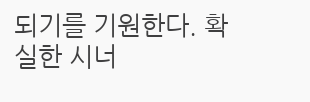되기를 기원한다. 확실한 시너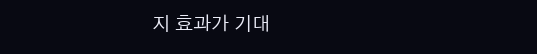지 효과가 기대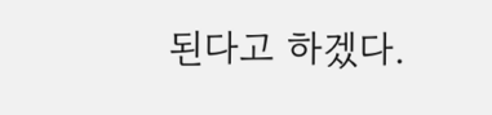된다고 하겠다.